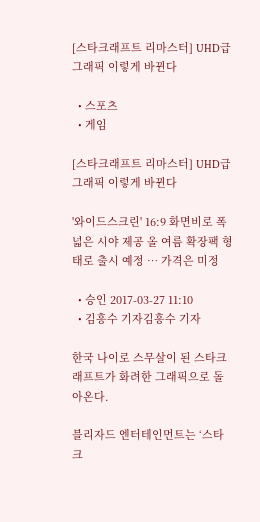[스타크래프트 리마스터] UHD급 그래픽 이렇게 바뀐다

  • 스포츠
  • 게임

[스타크래프트 리마스터] UHD급 그래픽 이렇게 바뀐다

'와이드스크린' 16:9 화면비로 폭넓은 시야 제공 올 여름 확장팩 형태로 출시 예정 … 가격은 미정

  • 승인 2017-03-27 11:10
  • 김흥수 기자김흥수 기자

한국 나이로 스무살이 된 스타크래프트가 화려한 그래픽으로 돌아온다.

블리자드 엔터테인먼트는 ‘스타크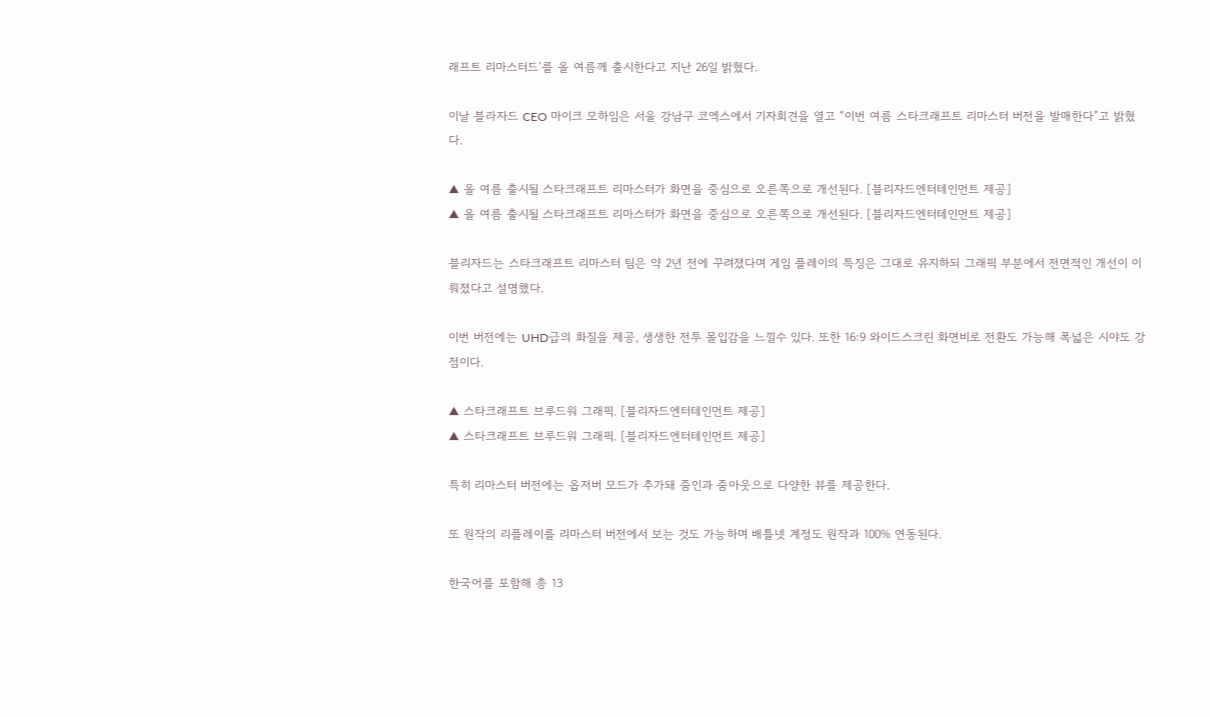래프트 리마스터드’를 올 여름께 출시한다고 지난 26일 밝혔다.

이날 블라자드 CEO 마이크 모하임은 서울 강남구 코엑스에서 기자회견을 열고 “이번 여름 스타크래프트 리마스터 버전을 발매한다”고 밝혔다.

▲ 올 여름 출시될 스타크래프트 리마스터가 화면을 중심으로 오른쪽으로 개선된다. [블리자드엔터테인먼트 제공]
▲ 올 여름 출시될 스타크래프트 리마스터가 화면을 중심으로 오른쪽으로 개선된다. [블리자드엔터테인먼트 제공]

블리자드는 스타크래프트 리마스터 팀은 약 2년 전에 꾸려졌다며 게임 플레이의 특징은 그대로 유지하되 그래픽 부분에서 전면적인 개선이 이뤄졌다고 설명했다.

이번 버전에는 UHD급의 화질을 제공, 생생한 전투 몰입감을 느낄수 있다. 또한 16:9 와이드스크린 화면비로 전환도 가능해 폭넓은 시야도 강점이다.

▲ 스타크래프트 브루드워 그래픽. [블리자드엔터테인먼트 제공]
▲ 스타크래프트 브루드워 그래픽. [블리자드엔터테인먼트 제공]

특히 리마스터 버전에는 옵저버 모드가 추가돼 줌인과 줌아웃으로 다양한 뷰를 제공한다.

또 원작의 리플레이를 리마스터 버전에서 보는 것도 가능하며 배틀넷 계정도 원작과 100% 연동된다.

한국어를 포함해 총 13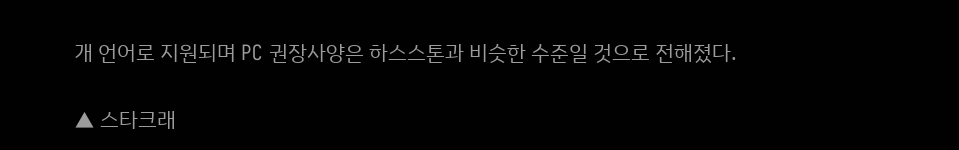개 언어로 지원되며 PC 권장사양은 하스스톤과 비슷한 수준일 것으로 전해졌다.

▲ 스타크래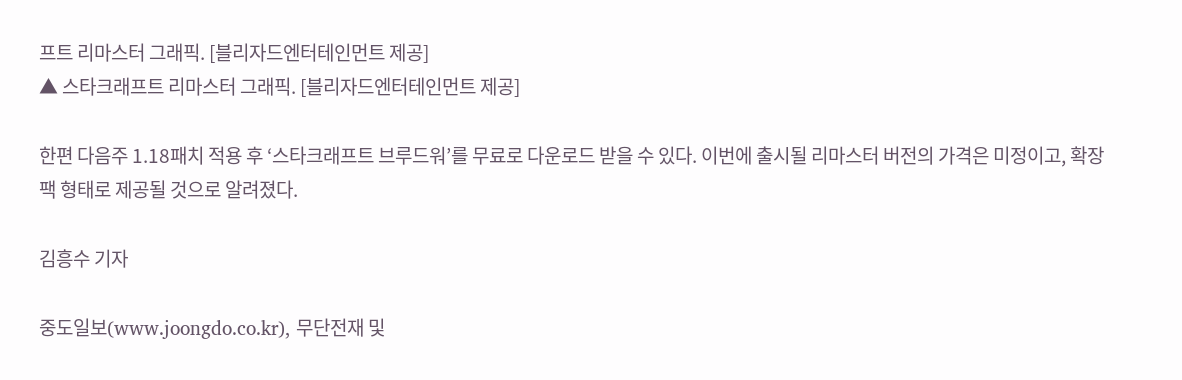프트 리마스터 그래픽. [블리자드엔터테인먼트 제공]
▲ 스타크래프트 리마스터 그래픽. [블리자드엔터테인먼트 제공]

한편 다음주 1.18패치 적용 후 ‘스타크래프트 브루드워’를 무료로 다운로드 받을 수 있다. 이번에 출시될 리마스터 버전의 가격은 미정이고, 확장팩 형태로 제공될 것으로 알려졌다.

김흥수 기자

중도일보(www.joongdo.co.kr), 무단전재 및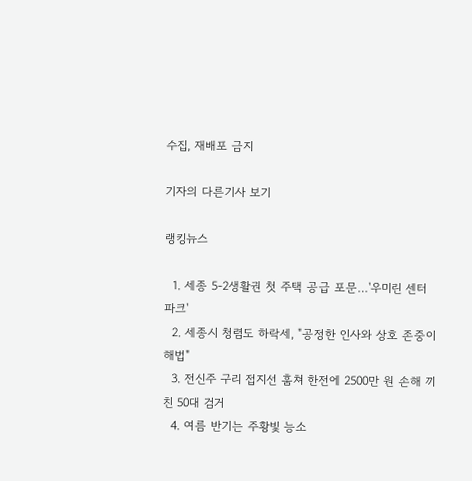수집, 재배포 금지

기자의 다른기사 보기

랭킹뉴스

  1. 세종 5-2생활권 첫 주택 공급 포문…'우미린 센터파크'
  2. 세종시 청렴도 하락세, "공정한 인사와 상호 존중이 해법"
  3. 전신주 구리 접지선 훔쳐 한전에 2500만 원 손해 끼친 50대 검거
  4. 여름 반기는 주황빛 능소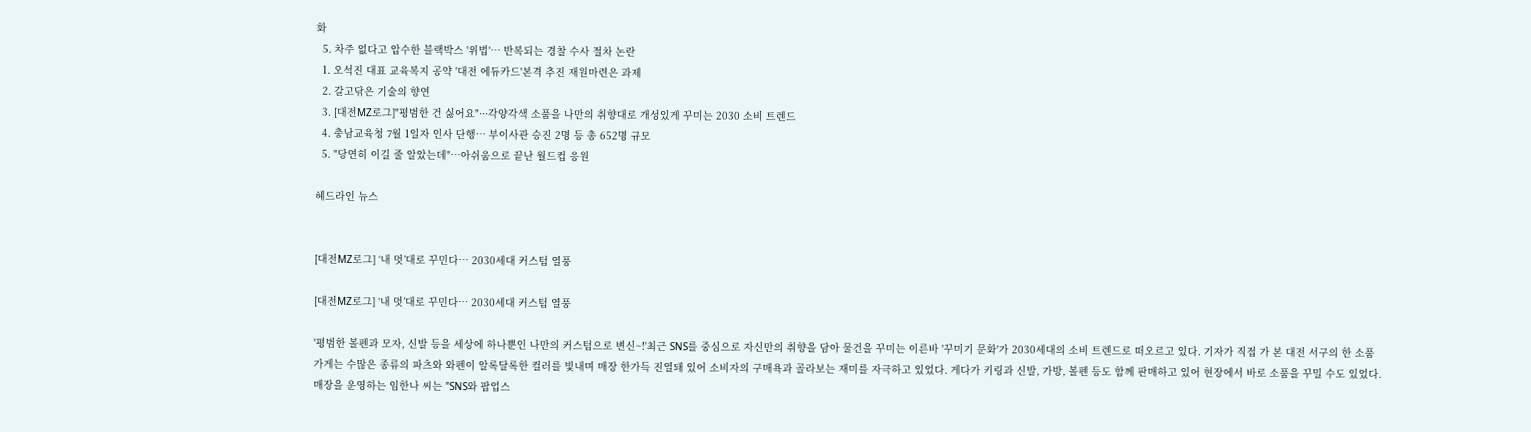화
  5. 차주 없다고 압수한 블랙박스 '위법'… 반복되는 경찰 수사 절차 논란
  1. 오석진 대표 교육복지 공약 '대전 에듀카드'본격 추진 재원마련은 과제
  2. 갈고닦은 기술의 향연
  3. [대전MZ로그]"평범한 건 싫어요"···각양각색 소품을 나만의 취향대로 개성있게 꾸미는 2030 소비 트렌드
  4. 충남교육청 7월 1일자 인사 단행… 부이사관 승진 2명 등 총 652명 규모
  5. "당연히 이길 줄 알았는데"…아쉬움으로 끝난 월드컵 응원

헤드라인 뉴스


[대전MZ로그] ‘내 멋’대로 꾸민다… 2030세대 커스텀 열풍

[대전MZ로그] ‘내 멋’대로 꾸민다… 2030세대 커스텀 열풍

'평범한 볼펜과 모자, 신발 등을 세상에 하나뿐인 나만의 커스텀으로 변신~!'최근 SNS를 중심으로 자신만의 취향을 담아 물건을 꾸미는 이른바 '꾸미기 문화'가 2030세대의 소비 트렌드로 떠오르고 있다. 기자가 직접 가 본 대전 서구의 한 소품가게는 수많은 종류의 파츠와 와펜이 알록달록한 컬러를 빛내며 매장 한가득 진열돼 있어 소비자의 구매욕과 골라보는 재미를 자극하고 있었다. 게다가 키링과 신발, 가방, 볼펜 등도 함께 판매하고 있어 현장에서 바로 소품을 꾸밀 수도 있었다. 매장을 운영하는 임한나 씨는 "SNS와 팝업스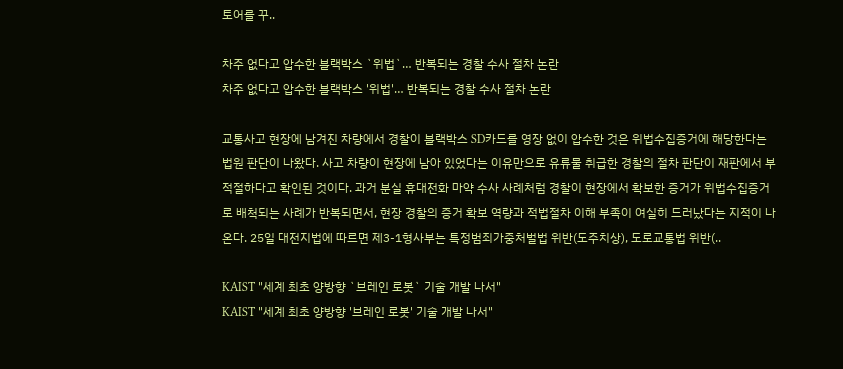토어를 꾸..

차주 없다고 압수한 블랙박스 `위법`… 반복되는 경찰 수사 절차 논란
차주 없다고 압수한 블랙박스 '위법'… 반복되는 경찰 수사 절차 논란

교통사고 현장에 남겨진 차량에서 경찰이 블랙박스 SD카드를 영장 없이 압수한 것은 위법수집증거에 해당한다는 법원 판단이 나왔다. 사고 차량이 현장에 남아 있었다는 이유만으로 유류물 취급한 경찰의 절차 판단이 재판에서 부적절하다고 확인된 것이다. 과거 분실 휴대전화 마약 수사 사례처럼 경찰이 현장에서 확보한 증거가 위법수집증거로 배척되는 사례가 반복되면서, 현장 경찰의 증거 확보 역량과 적법절차 이해 부족이 여실히 드러났다는 지적이 나온다. 25일 대전지법에 따르면 제3-1형사부는 특정범죄가중처벌법 위반(도주치상), 도로교통법 위반(..

KAIST "세계 최초 양방향 `브레인 로봇` 기술 개발 나서"
KAIST "세계 최초 양방향 '브레인 로봇' 기술 개발 나서"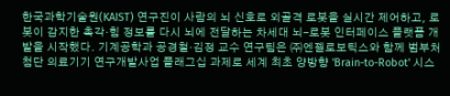한국과학기술원(KAIST) 연구진이 사람의 뇌 신호로 외골격 로봇을 실시간 제어하고, 로봇이 감지한 촉각·힘 정보를 다시 뇌에 전달하는 차세대 뇌-로봇 인터페이스 플랫폼 개발을 시작했다. 기계공학과 공경철·김정 교수 연구팀은 ㈜엔젤로보틱스와 함께 범부처 첨단 의료기기 연구개발사업 플래그십 과제로 세계 최초 양방향 'Brain-to-Robot' 시스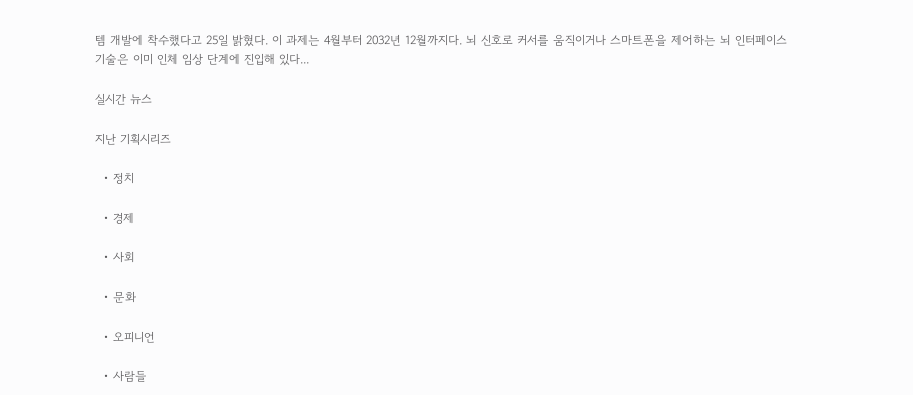템 개발에 착수했다고 25일 밝혔다. 이 과제는 4월부터 2032년 12월까지다. 뇌 신호로 커서를 움직이거나 스마트폰을 제어하는 뇌 인터페이스 기술은 이미 인체 임상 단계에 진입해 있다...

실시간 뉴스

지난 기획시리즈

  • 정치

  • 경제

  • 사회

  • 문화

  • 오피니언

  • 사람들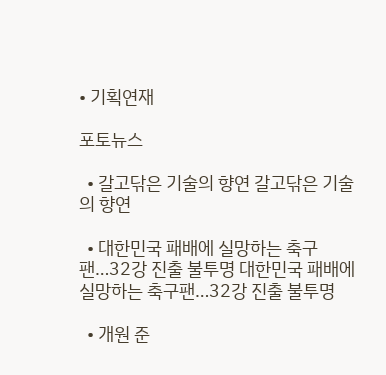• 기획연재

포토뉴스

  • 갈고닦은 기술의 향연 갈고닦은 기술의 향연

  • 대한민국 패배에 실망하는 축구팬…32강 진출 불투명 대한민국 패배에 실망하는 축구팬…32강 진출 불투명

  • 개원 준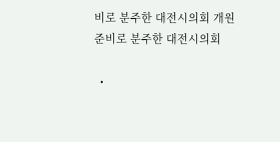비로 분주한 대전시의회 개원 준비로 분주한 대전시의회

  •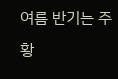여름 반기는 주황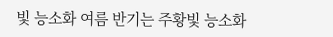빛 능소화 여름 반기는 주황빛 능소화